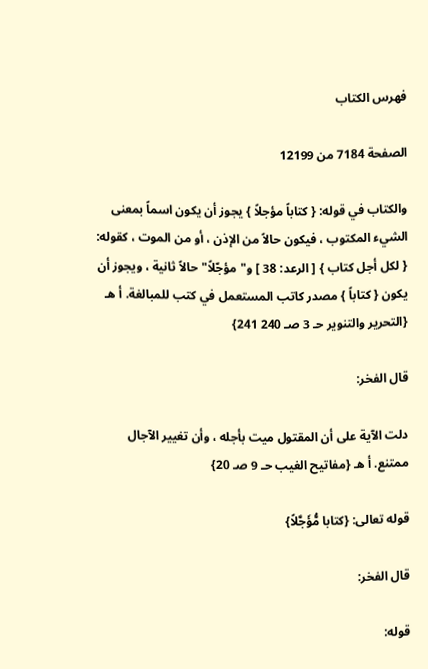فهرس الكتاب

الصفحة 7184 من 12199

والكتاب في قوله: { كتاباً مؤجلاً } يجوز أن يكون اسماً بمعنى الشيء المكتوب ، فيكون حالاً من الإذن ، أو من الموت ، كقوله: { لكل أجل كتاب } [ الرعد: 38 ] و"مؤجّلاً"حالاً ثانية ، ويجوز أن يكون { كتاباً } مصدر كاتب المستعمل في كتب للمبالغة. أ هـ {التحرير والتنوير حـ 3 صـ 240 241}

قال الفخر:

دلت الآية على أن المقتول ميت بأجله ، وأن تغيير الآجال ممتنع. أ هـ {مفاتيح الغيب حـ 9 صـ 20}

قوله تعالى: {كتابا مُّؤَجَّلاً}

قال الفخر:

قوله: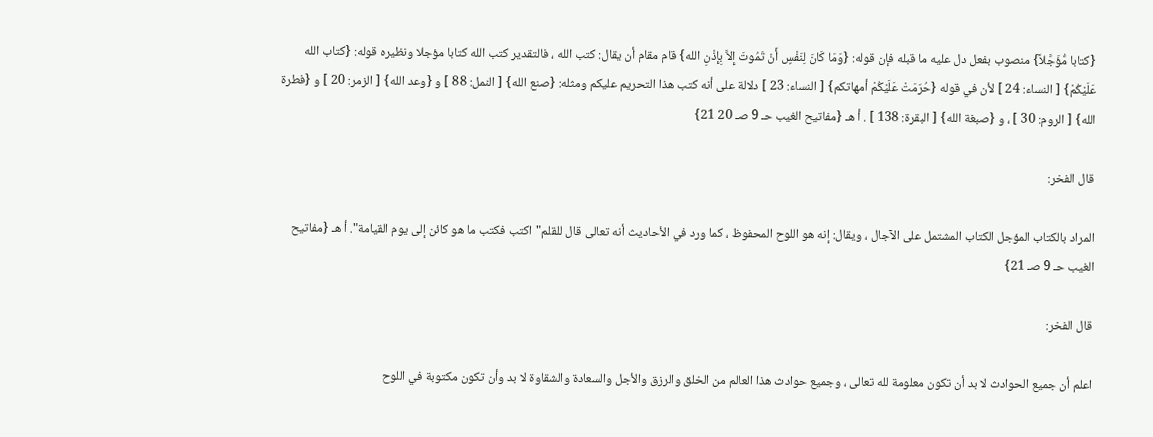{كتابا مُّؤَجَّلاً} منصوب بفعل دل عليه ما قبله فإن قوله: {وَمَا كَانَ لِنَفْسٍ أَنْ تَمُوتَ إِلاَّ بِإِذْنِ الله} قام مقام أن يقال: كتب الله ، فالتقدير كتب الله كتابا مؤجلا ونظيره قوله: {كتاب الله عَلَيْكُمْ} [ النساء: 24 ] لأن في قوله {حُرّمَتْ عَلَيْكُمْ أمهاتكم} [ النساء: 23 ] دلالة على أنه كتب هذا التحريم عليكم ومثله: {صنع الله} [ النمل: 88 ] و {وعد الله} [ الزمر: 20 ] و {فطرة الله} [ الروم: 30 ] ، و {صبغة الله} [ البقرة: 138 ] . أ هـ {مفاتيح الغيب حـ 9 صـ 20 21}

قال الفخر:

المراد بالكتاب المؤجل الكتاب المشتمل على الآجال ، ويقال: إنه هو اللوح المحفوظ ، كما ورد في الأحاديث أنه تعالى قال للقلم"اكتب فكتب ما هو كائن إلى يوم القيامة". أ هـ {مفاتيح الغيب حـ 9 صـ 21}

قال الفخر:

اعلم أن جميع الحوادث لا بد أن تكون معلومة لله تعالى ، وجميع حوادث هذا العالم من الخلق والرزق والأجل والسعادة والشقاوة لا بد وأن تكون مكتوبة في اللوح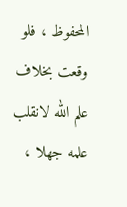المحفوظ ، فلو وقعت بخلاف علم الله لانقلب علمه جهلا ،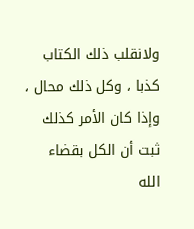ولانقلب ذلك الكتاب كذبا ، وكل ذلك محال ، وإذا كان الأمر كذلك ثبت أن الكل بقضاء الله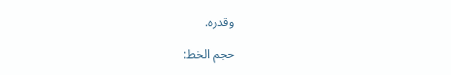وقدره.

حجم الخط: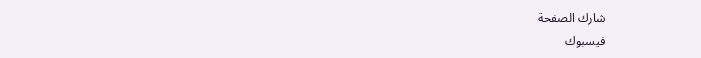شارك الصفحة
فيسبوك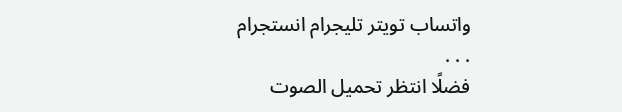واتساب تويتر تليجرام انستجرام
. . .
فضلًا انتظر تحميل الصوت